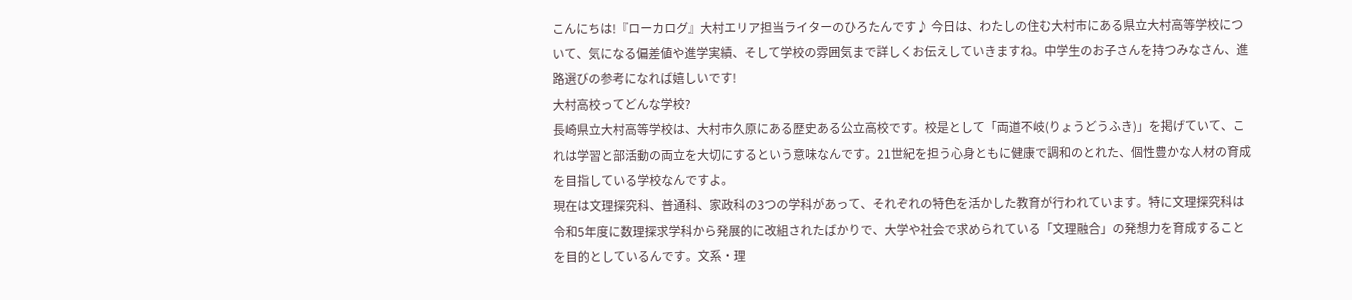こんにちは!『ローカログ』大村エリア担当ライターのひろたんです♪ 今日は、わたしの住む大村市にある県立大村高等学校について、気になる偏差値や進学実績、そして学校の雰囲気まで詳しくお伝えしていきますね。中学生のお子さんを持つみなさん、進路選びの参考になれば嬉しいです!
大村高校ってどんな学校?
長崎県立大村高等学校は、大村市久原にある歴史ある公立高校です。校是として「両道不岐(りょうどうふき)」を掲げていて、これは学習と部活動の両立を大切にするという意味なんです。21世紀を担う心身ともに健康で調和のとれた、個性豊かな人材の育成を目指している学校なんですよ。
現在は文理探究科、普通科、家政科の3つの学科があって、それぞれの特色を活かした教育が行われています。特に文理探究科は令和5年度に数理探求学科から発展的に改組されたばかりで、大学や社会で求められている「文理融合」の発想力を育成することを目的としているんです。文系・理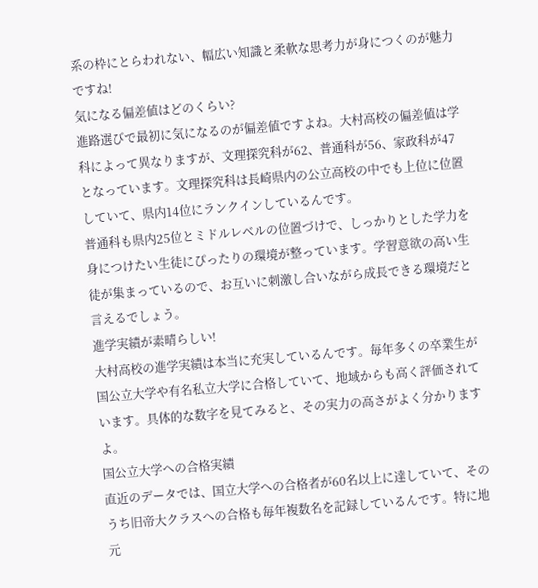系の枠にとらわれない、幅広い知識と柔軟な思考力が身につくのが魅力ですね!
気になる偏差値はどのくらい?
進路選びで最初に気になるのが偏差値ですよね。大村高校の偏差値は学科によって異なりますが、文理探究科が62、普通科が56、家政科が47となっています。文理探究科は長崎県内の公立高校の中でも上位に位置していて、県内14位にランクインしているんです。
普通科も県内25位とミドルレベルの位置づけで、しっかりとした学力を身につけたい生徒にぴったりの環境が整っています。学習意欲の高い生徒が集まっているので、お互いに刺激し合いながら成長できる環境だと言えるでしょう。
進学実績が素晴らしい!
大村高校の進学実績は本当に充実しているんです。毎年多くの卒業生が国公立大学や有名私立大学に合格していて、地域からも高く評価されています。具体的な数字を見てみると、その実力の高さがよく分かりますよ。
国公立大学への合格実績
直近のデータでは、国立大学への合格者が60名以上に達していて、そのうち旧帝大クラスへの合格も毎年複数名を記録しているんです。特に地元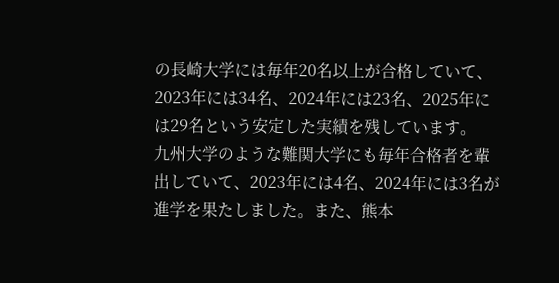の長崎大学には毎年20名以上が合格していて、2023年には34名、2024年には23名、2025年には29名という安定した実績を残しています。
九州大学のような難関大学にも毎年合格者を輩出していて、2023年には4名、2024年には3名が進学を果たしました。また、熊本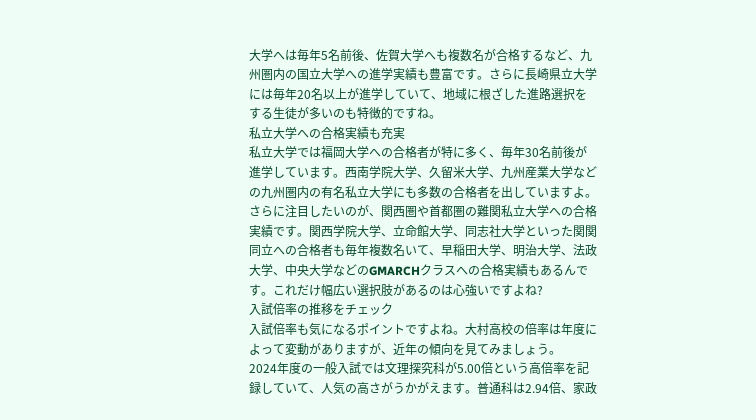大学へは毎年5名前後、佐賀大学へも複数名が合格するなど、九州圏内の国立大学への進学実績も豊富です。さらに長崎県立大学には毎年20名以上が進学していて、地域に根ざした進路選択をする生徒が多いのも特徴的ですね。
私立大学への合格実績も充実
私立大学では福岡大学への合格者が特に多く、毎年30名前後が進学しています。西南学院大学、久留米大学、九州産業大学などの九州圏内の有名私立大学にも多数の合格者を出していますよ。
さらに注目したいのが、関西圏や首都圏の難関私立大学への合格実績です。関西学院大学、立命館大学、同志社大学といった関関同立への合格者も毎年複数名いて、早稲田大学、明治大学、法政大学、中央大学などのGMARCHクラスへの合格実績もあるんです。これだけ幅広い選択肢があるのは心強いですよね?
入試倍率の推移をチェック
入試倍率も気になるポイントですよね。大村高校の倍率は年度によって変動がありますが、近年の傾向を見てみましょう。
2024年度の一般入試では文理探究科が5.00倍という高倍率を記録していて、人気の高さがうかがえます。普通科は2.94倍、家政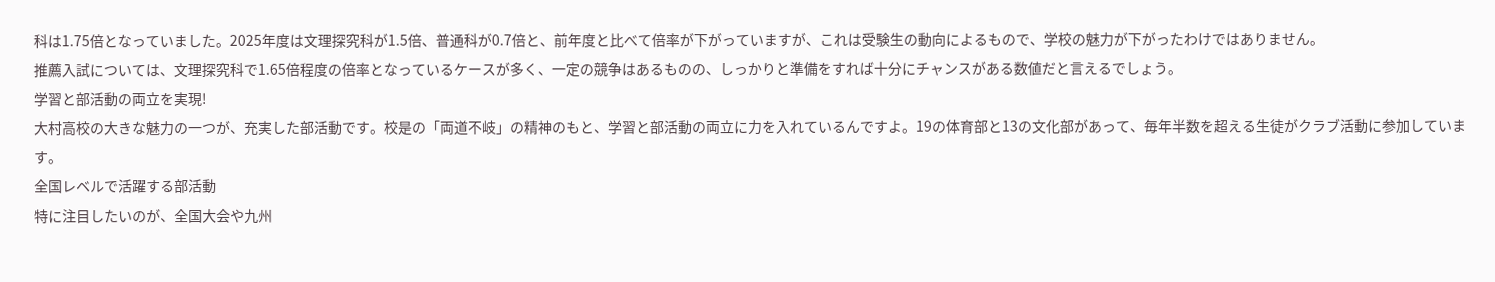科は1.75倍となっていました。2025年度は文理探究科が1.5倍、普通科が0.7倍と、前年度と比べて倍率が下がっていますが、これは受験生の動向によるもので、学校の魅力が下がったわけではありません。
推薦入試については、文理探究科で1.65倍程度の倍率となっているケースが多く、一定の競争はあるものの、しっかりと準備をすれば十分にチャンスがある数値だと言えるでしょう。
学習と部活動の両立を実現!
大村高校の大きな魅力の一つが、充実した部活動です。校是の「両道不岐」の精神のもと、学習と部活動の両立に力を入れているんですよ。19の体育部と13の文化部があって、毎年半数を超える生徒がクラブ活動に参加しています。
全国レベルで活躍する部活動
特に注目したいのが、全国大会や九州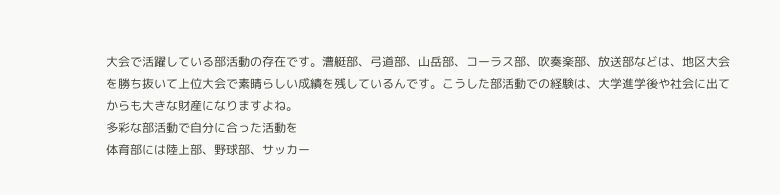大会で活躍している部活動の存在です。漕艇部、弓道部、山岳部、コーラス部、吹奏楽部、放送部などは、地区大会を勝ち抜いて上位大会で素晴らしい成績を残しているんです。こうした部活動での経験は、大学進学後や社会に出てからも大きな財産になりますよね。
多彩な部活動で自分に合った活動を
体育部には陸上部、野球部、サッカー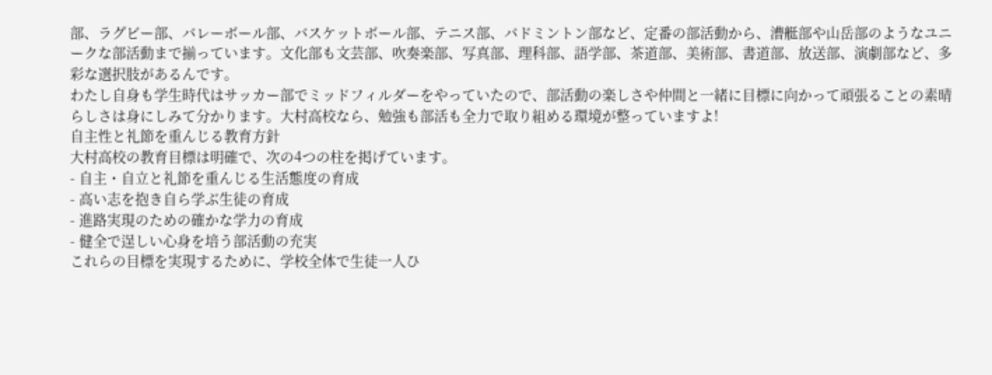部、ラグビー部、バレーボール部、バスケットボール部、テニス部、バドミントン部など、定番の部活動から、漕艇部や山岳部のようなユニークな部活動まで揃っています。文化部も文芸部、吹奏楽部、写真部、理科部、語学部、茶道部、美術部、書道部、放送部、演劇部など、多彩な選択肢があるんです。
わたし自身も学生時代はサッカー部でミッドフィルダーをやっていたので、部活動の楽しさや仲間と一緒に目標に向かって頑張ることの素晴らしさは身にしみて分かります。大村高校なら、勉強も部活も全力で取り組める環境が整っていますよ!
自主性と礼節を重んじる教育方針
大村高校の教育目標は明確で、次の4つの柱を掲げています。
- 自主・自立と礼節を重んじる生活態度の育成
- 高い志を抱き自ら学ぶ生徒の育成
- 進路実現のための確かな学力の育成
- 健全で逞しい心身を培う部活動の充実
これらの目標を実現するために、学校全体で生徒一人ひ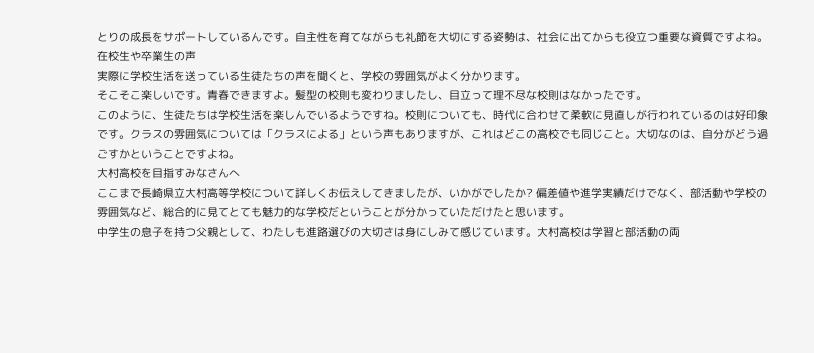とりの成長をサポートしているんです。自主性を育てながらも礼節を大切にする姿勢は、社会に出てからも役立つ重要な資質ですよね。
在校生や卒業生の声
実際に学校生活を送っている生徒たちの声を聞くと、学校の雰囲気がよく分かります。
そこそこ楽しいです。青春できますよ。髪型の校則も変わりましたし、目立って理不尽な校則はなかったです。
このように、生徒たちは学校生活を楽しんでいるようですね。校則についても、時代に合わせて柔軟に見直しが行われているのは好印象です。クラスの雰囲気については「クラスによる」という声もありますが、これはどこの高校でも同じこと。大切なのは、自分がどう過ごすかということですよね。
大村高校を目指すみなさんへ
ここまで長崎県立大村高等学校について詳しくお伝えしてきましたが、いかがでしたか? 偏差値や進学実績だけでなく、部活動や学校の雰囲気など、総合的に見てとても魅力的な学校だということが分かっていただけたと思います。
中学生の息子を持つ父親として、わたしも進路選びの大切さは身にしみて感じています。大村高校は学習と部活動の両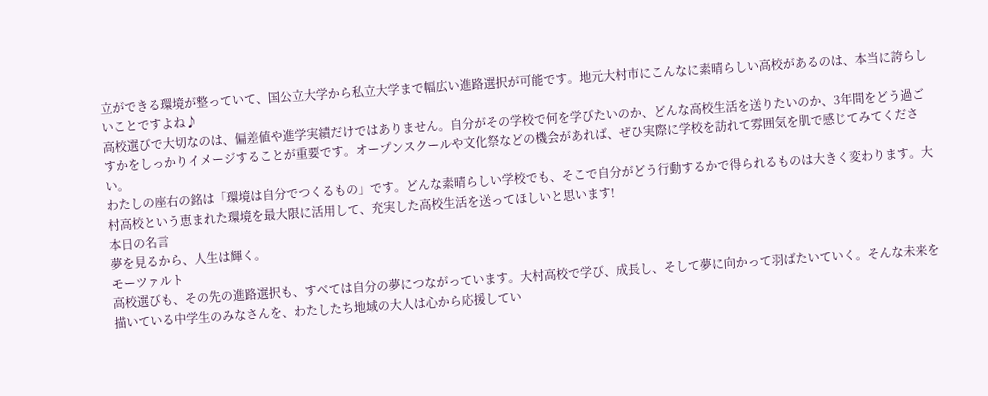立ができる環境が整っていて、国公立大学から私立大学まで幅広い進路選択が可能です。地元大村市にこんなに素晴らしい高校があるのは、本当に誇らしいことですよね♪
高校選びで大切なのは、偏差値や進学実績だけではありません。自分がその学校で何を学びたいのか、どんな高校生活を送りたいのか、3年間をどう過ごすかをしっかりイメージすることが重要です。オープンスクールや文化祭などの機会があれば、ぜひ実際に学校を訪れて雰囲気を肌で感じてみてください。
わたしの座右の銘は「環境は自分でつくるもの」です。どんな素晴らしい学校でも、そこで自分がどう行動するかで得られるものは大きく変わります。大村高校という恵まれた環境を最大限に活用して、充実した高校生活を送ってほしいと思います!
本日の名言
夢を見るから、人生は輝く。
モーツァルト
高校選びも、その先の進路選択も、すべては自分の夢につながっています。大村高校で学び、成長し、そして夢に向かって羽ばたいていく。そんな未来を描いている中学生のみなさんを、わたしたち地域の大人は心から応援してい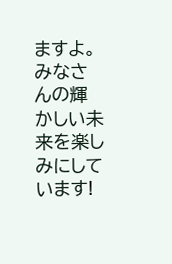ますよ。みなさんの輝かしい未来を楽しみにしています!